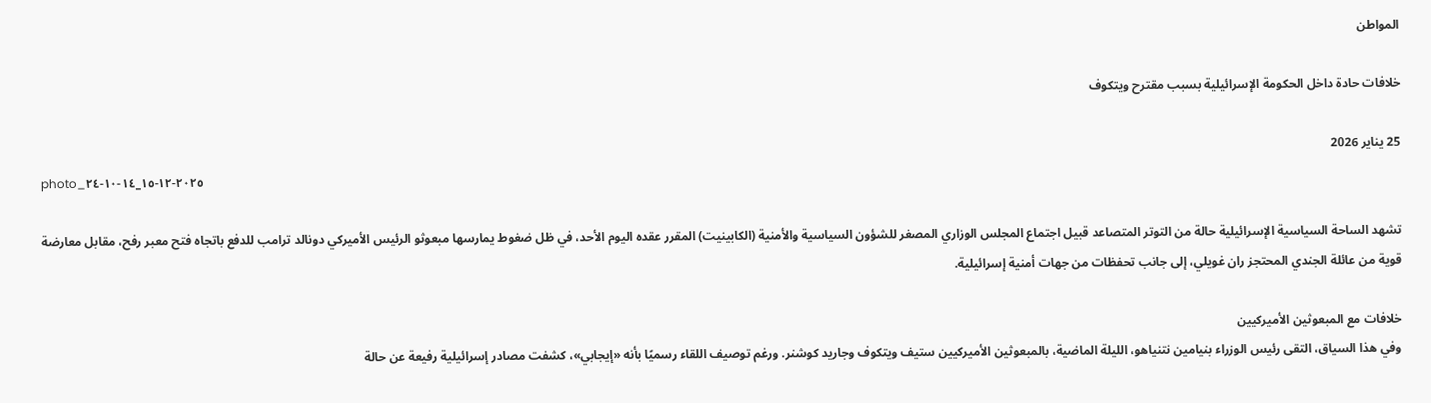المواطن

خلافات حادة داخل الحكومة الإسرائيلية بسبب مقترح ويتكوف

25 يناير 2026
photo_٢٠٢٥-١٢-١٥_١٤-١٠-٢٤

تشهد الساحة السياسية الإسرائيلية حالة من التوتر المتصاعد قبيل اجتماع المجلس الوزاري المصغر للشؤون السياسية والأمنية (الكابينيت) المقرر عقده اليوم الأحد، في ظل ضغوط يمارسها مبعوثو الرئيس الأميركي دونالد ترامب للدفع باتجاه فتح معبر رفح، مقابل معارضة قوية من عائلة الجندي المحتجز ران غويلي، إلى جانب تحفظات من جهات أمنية إسرائيلية.

خلافات مع المبعوثين الأميركيين
وفي هذا السياق، التقى رئيس الوزراء بنيامين نتنياهو، الليلة الماضية، بالمبعوثين الأميركيين ستيف ويتكوف وجاريد كوشنر. ورغم توصيف اللقاء رسميًا بأنه «إيجابي»، كشفت مصادر إسرائيلية رفيعة عن حالة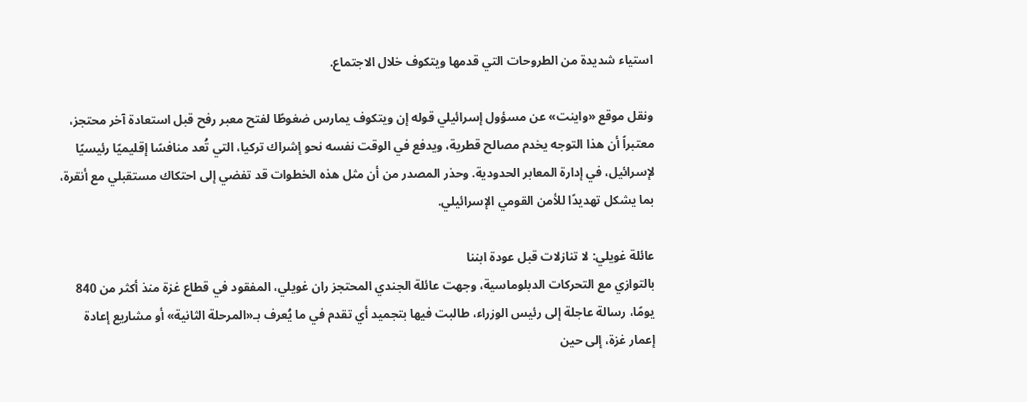استياء شديدة من الطروحات التي قدمها ويتكوف خلال الاجتماع.

ونقل موقع «واينت» عن مسؤول إسرائيلي قوله إن ويتكوف يمارس ضغوطًا لفتح معبر رفح قبل استعادة آخر محتجز، معتبراً أن هذا التوجه يخدم مصالح قطرية، ويدفع في الوقت نفسه نحو إشراك تركيا، التي تُعد منافسًا إقليميًا رئيسيًا لإسرائيل، في إدارة المعابر الحدودية. وحذر المصدر من أن مثل هذه الخطوات قد تفضي إلى احتكاك مستقبلي مع أنقرة، بما يشكل تهديدًا للأمن القومي الإسرائيلي.

عائلة غويلي: لا تنازلات قبل عودة ابننا
بالتوازي مع التحركات الدبلوماسية، وجهت عائلة الجندي المحتجز ران غويلي، المفقود في قطاع غزة منذ أكثر من 840 يومًا، رسالة عاجلة إلى رئيس الوزراء، طالبت فيها بتجميد أي تقدم في ما يُعرف بـ«المرحلة الثانية» أو مشاريع إعادة إعمار غزة، إلى حين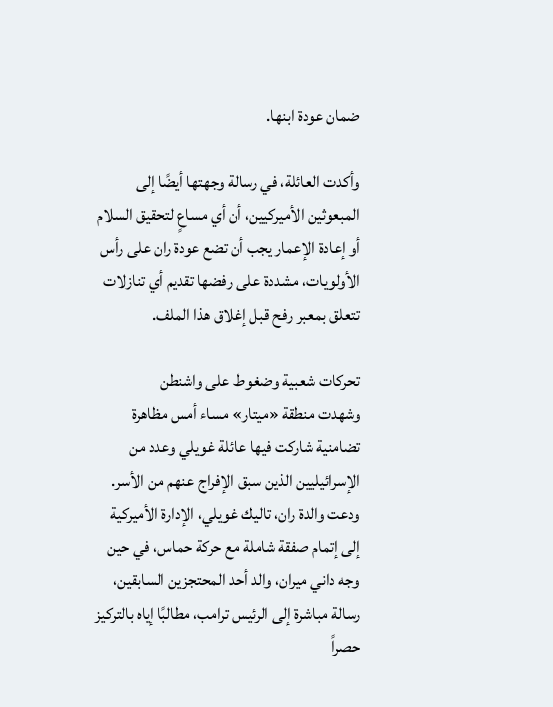ضمان عودة ابنها.

وأكدت العائلة، في رسالة وجهتها أيضًا إلى المبعوثين الأميركيين، أن أي مساعٍ لتحقيق السلام أو إعادة الإعمار يجب أن تضع عودة ران على رأس الأولويات، مشددة على رفضها تقديم أي تنازلات تتعلق بمعبر رفح قبل إغلاق هذا الملف.

تحركات شعبية وضغوط على واشنطن
وشهدت منطقة «ميتار» مساء أمس مظاهرة تضامنية شاركت فيها عائلة غويلي وعدد من الإسرائيليين الذين سبق الإفراج عنهم من الأسر. ودعت والدة ران، تاليك غويلي، الإدارة الأميركية إلى إتمام صفقة شاملة مع حركة حماس، في حين وجه داني ميران، والد أحد المحتجزين السابقين، رسالة مباشرة إلى الرئيس ترامب، مطالبًا إياه بالتركيز حصراً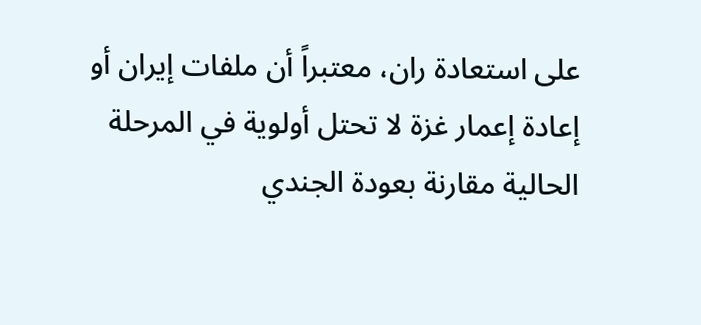على استعادة ران، معتبراً أن ملفات إيران أو إعادة إعمار غزة لا تحتل أولوية في المرحلة الحالية مقارنة بعودة الجندي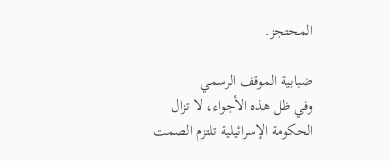المحتجز.

ضبابية الموقف الرسمي
وفي ظل هذه الأجواء، لا تزال الحكومة الإسرائيلية تلتزم الصمت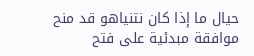حيال ما إذا كان نتنياهو قد منح موافقة مبدئية على فتح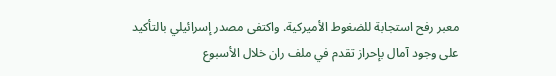معبر رفح استجابة للضغوط الأميركية. واكتفى مصدر إسرائيلي بالتأكيد على وجود آمال بإحراز تقدم في ملف ران خلال الأسبوع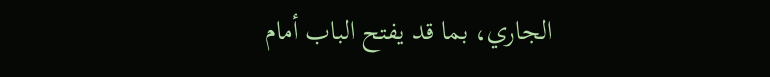الجاري، بما قد يفتح الباب أمام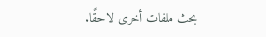بحث ملفات أخرى لاحقًا.